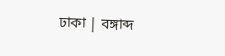ঢাকা | বঙ্গাব্দ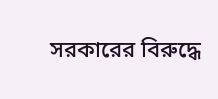সরকারের বিরুদ্ধে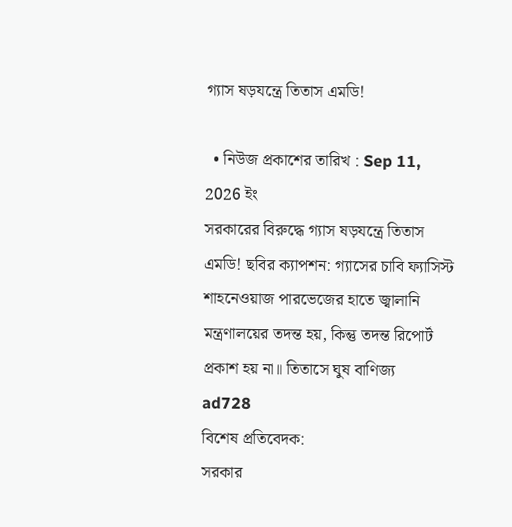গ্যাস ষড়যন্ত্রে তিতাস এমডি!

  • নিউজ প্রকাশের তারিখ : Sep 11, 2026 ইং
সরকারের বিরুদ্ধে গ্যাস ষড়যন্ত্রে তিতাস এমডি! ছবির ক্যাপশন: গ্যাসের চাবি ফ্যাসিস্ট শাহনেওয়াজ পারভেজের হাতে জ্বালানি মন্ত্রণালয়ের তদন্ত হয়, কিন্তু তদন্ত রিপোর্ট প্রকাশ হয় না॥ তিতাসে ঘুষ বাণিজ্য
ad728
বিশেষ প্রতিবেদক:
সরকার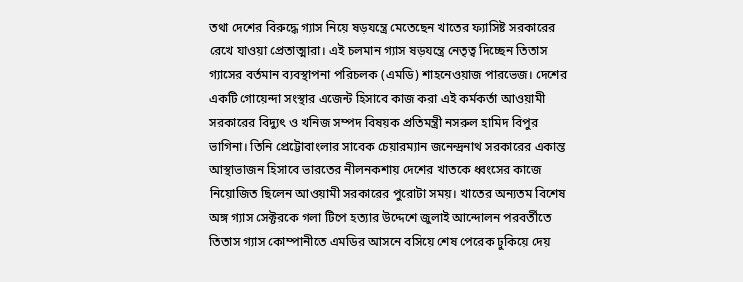তথা দেশের বিরুদ্ধে গ্যাস নিয়ে ষড়যন্ত্রে মেতেছেন খাতের ফ্যাসিষ্ট সরকারের রেখে যাওয়া প্রেতাত্মারা। এই চলমান গ্যাস ষড়যন্ত্রে নেতৃত্ব দিচ্ছেন তিতাস গ্যাসের বর্তমান ব্যবস্থাপনা পরিচলক (এমডি) শাহনেওয়াজ পারভেজ। দেশের একটি গোয়েন্দা সংস্থার এজেন্ট হিসাবে কাজ করা এই কর্মকর্তা আওয়ামী সরকারের বিদ্যুৎ ও খনিজ সম্পদ বিষয়ক প্রতিমন্ত্রী নসরুল হামিদ বিপুর ভাগিনা। তিনি প্রেট্টোবাংলার সাবেক চেয়ারম্যান জনেন্দ্রনাথ সরকারের একান্ত আস্থাভাজন হিসাবে ভারতের নীলনকশায় দেশের খাতকে ধ্বংসের কাজে নিয়োজিত ছিলেন আওয়ামী সরকারের পুরোটা সময়। খাতের অন্যতম বিশেষ অঙ্গ গ্যাস সেক্টরকে গলা টিপে হত্যার উদ্দেশে জুলাই আন্দোলন পরবর্তীতে তিতাস গ্যাস কোম্পানীতে এমডির আসনে বসিয়ে শেষ পেরেক ঢুকিয়ে দেয়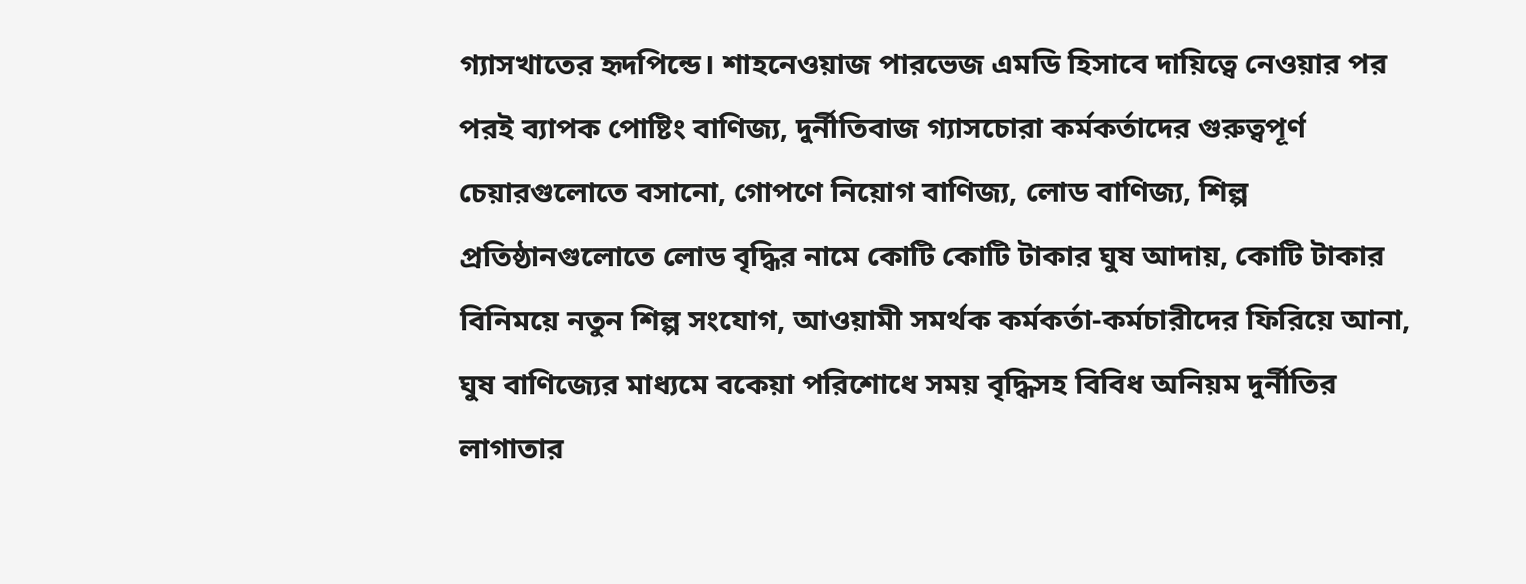গ্যাসখাতের হৃদপিন্ডে। শাহনেওয়াজ পারভেজ এমডি হিসাবে দায়িত্বে নেওয়ার পর পরই ব্যাপক পোষ্টিং বাণিজ্য, দুর্নীতিবাজ গ্যাসচোরা কর্মকর্তাদের গুরুত্বপূর্ণ চেয়ারগুলোতে বসানো, গোপণে নিয়োগ বাণিজ্য, লোড বাণিজ্য, শিল্প প্রতিষ্ঠানগুলোতে লোড বৃদ্ধির নামে কোটি কোটি টাকার ঘুষ আদায়, কোটি টাকার বিনিময়ে নতুন শিল্প সংযোগ, আওয়ামী সমর্থক কর্মকর্তা-কর্মচারীদের ফিরিয়ে আনা, ঘুষ বাণিজ্যের মাধ্যমে বকেয়া পরিশোধে সময় বৃদ্ধিসহ বিবিধ অনিয়ম দুর্নীতির লাগাতার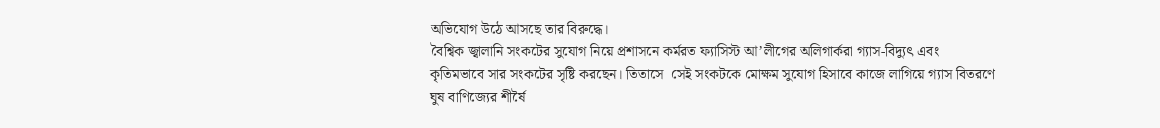অভিযোগ উঠে আসছে তার বিরুদ্ধে।
বৈশ্বিক জ্বালানি সংকটের সুযোগ নিয়ে প্রশাসনে কর্মরত ফ্যাসিস্ট আ’লীগের অলিগার্করা গ্যাস-বিদ্যুৎ এবং কৃতিমভাবে সার সংকটের সৃষ্টি করছেন। তিতাসে  সেই সংকটকে মোক্ষম সুযোগ হিসাবে কাজে লাগিয়ে গ্যাস বিতরণে ঘুষ বাণিজ্যের শীর্ষৈ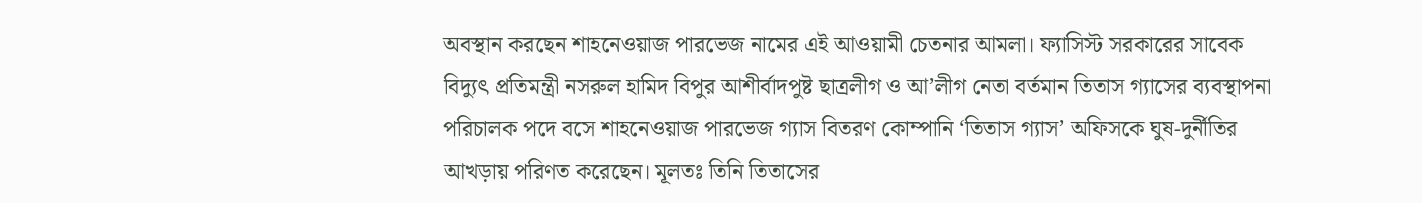অবস্থান করছেন শাহনেওয়াজ পারভেজ নামের এই আওয়ামী চেতনার আমলা। ফ্যাসিস্ট সরকারের সাবেক বিদ্যুৎ প্রতিমন্ত্রী নসরুল হামিদ বিপুর আশীর্বাদপুষ্ট ছাত্রলীগ ও আ’লীগ নেতা বর্তমান তিতাস গ্যাসের ব্যবস্থাপনা পরিচালক পদে বসে শাহনেওয়াজ পারভেজ গ্যাস বিতরণ কোম্পানি ‘তিতাস গ্যাস’ অফিসকে ঘুষ-দুর্নীতির আখড়ায় পরিণত করেছেন। মূলতঃ তিনি তিতাসের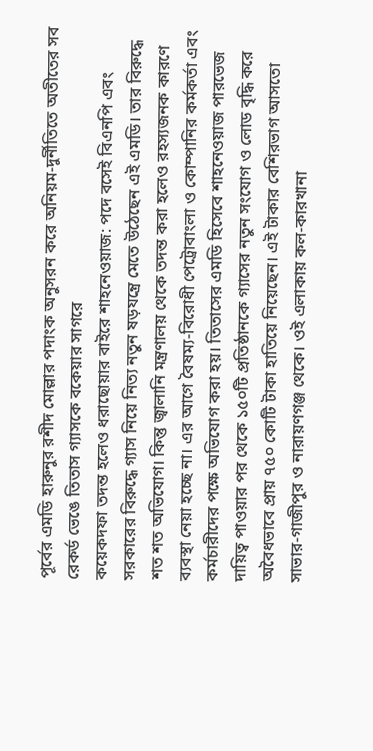পূর্বের এমডি হারুনুর রশীদ মোল্লার পদাংক অনুসরন করে অনিয়ম-দুর্নীতিতে অতীতের সব রেকর্ড ভেঙে তিতাস গ্যাসকে বকেয়ার সাগরে
কয়েকদফা তদন্ত হলেও ধরাছোয়ার বাইরে শাহনেওয়াজ: পদে বসেই বিএনপি এবং সরকারের বিরুদ্ধে গ্যাস নিয়ে নিত্য নতুন ষড়যন্ত্রে মেতে উঠেছেন এই এমডি। তার বিরুদ্ধে শত শত অভিযোগ। কিন্তু জ্বালানি মন্ত্রণালয় থেকে তদন্ত করা হলেও রহস্যজনক কারণে ব্যবস্থা নেয়া হচ্ছে না। এর আগে বৈষম্য-বিরোধী পেট্রোবাংলা ও কোম্পানির কর্মকর্তা এবং কর্মচারীদের পক্ষে অভিযোগ করা হয়। তিতাসের এমডি হিসেবে শাহনেওয়াজ পারভেজ দায়িত্ব পাওয়ার পর থেকে ১৫০টি প্রতিষ্ঠানকে গ্যাসের নতুন সংযোগ ও লোড বৃদ্ধি করে অবৈধভাবে প্রায় ৭৫০ কোটি টাকা হাতিয়ে নিয়েছেন। এই টাকার বেশিরভাগ আসতো সাভার-গাজীপুর ও নারায়ণগঞ্জ থেকে। ওই এলাকায় কল-কারখানা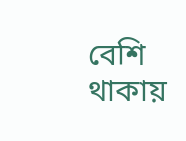বেশি থাকায়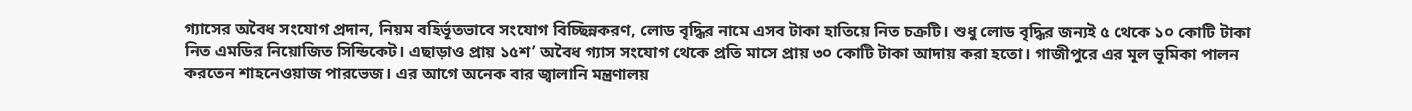গ্যাসের অবৈধ সংযোগ প্রদান, নিয়ম বহির্ভূতভাবে সংযোগ বিচ্ছিন্নকরণ, লোড বৃদ্ধির নামে এসব টাকা হাতিয়ে নিত চক্রটি। শুধু লোড বৃদ্ধির জন্যই ৫ থেকে ১০ কোটি টাকা নিত এমডির নিয়োজিত সিন্ডিকেট। এছাড়াও প্রায় ১৫শ’ অবৈধ গ্যাস সংযোগ থেকে প্রতি মাসে প্রায় ৩০ কোটি টাকা আদায় করা হতো। গাজীপুরে এর মূল ভূমিকা পালন করতেন শাহনেওয়াজ পারভেজ। এর আগে অনেক বার জ্বালানি মন্ত্রণালয়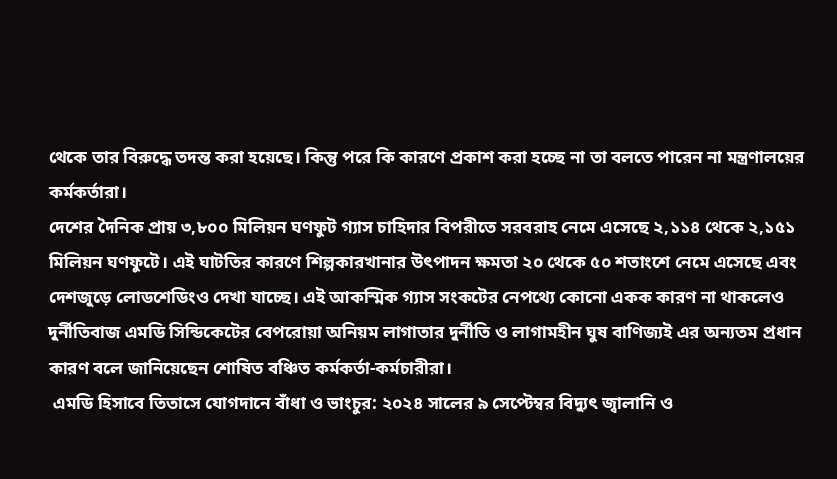থেকে তার বিরুদ্ধে তদন্ত করা হয়েছে। কিন্তু পরে কি কারণে প্রকাশ করা হচ্ছে না তা বলতে পারেন না মন্ত্রণালয়ের কর্মকর্তারা।
দেশের দৈনিক প্রায় ৩,৮০০ মিলিয়ন ঘণফুট গ্যাস চাহিদার বিপরীতে সরবরাহ নেমে এসেছে ২,১১৪ থেকে ২,১৫১ মিলিয়ন ঘণফুটে। এই ঘাটতির কারণে শিল্পকারখানার উৎপাদন ক্ষমতা ২০ থেকে ৫০ শতাংশে নেমে এসেছে এবং দেশজুড়ে লোডশেডিংও দেখা যাচ্ছে। এই আকস্মিক গ্যাস সংকটের নেপথ্যে কোনো একক কারণ না থাকলেও দুর্নীতিবাজ এমডি সিন্ডিকেটের বেপরোয়া অনিয়ম লাগাতার দুর্নীতি ও লাগামহীন ঘুষ বাণিজ্যই এর অন্যতম প্রধান কারণ বলে জানিয়েছেন শোষিত বঞ্চিত কর্মকর্তা-কর্মচারীরা।
 এমডি হিসাবে তিতাসে যোগদানে বাঁধা ও ভাংচুর: ২০২৪ সালের ৯ সেপ্টেম্বর বিদ্যুৎ জ্বালানি ও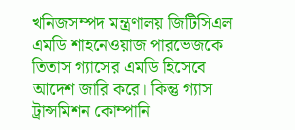খনিজসম্পদ মন্ত্রণালয় জিটিসিএল এমডি শাহনেওয়াজ পারভেজকে তিতাস গ্যাসের এমডি হিসেবে আদেশ জারি করে। কিন্তু গ্যাস ট্রান্সমিশন কোম্পানি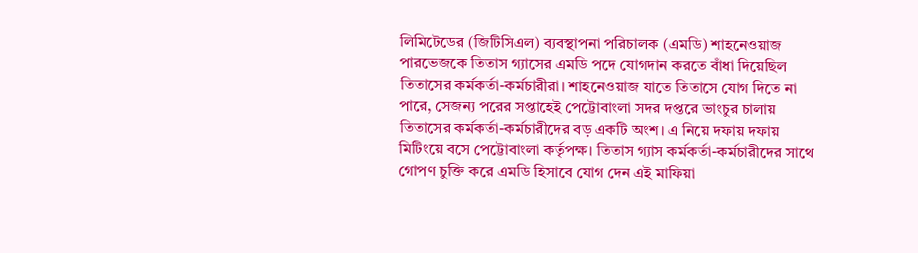লিমিটেডের (জিটিসিএল) ব্যবস্থাপনা পরিচালক (এমডি) শাহনেওয়াজ পারভেজকে তিতাস গ্যাসের এমডি পদে যোগদান করতে বাঁধা দিয়েছিল তিতাসের কর্মকর্তা-কর্মচারীরা। শাহনেওয়াজ যাতে তিতাসে যোগ দিতে না পারে, সেজন্য পরের সপ্তাহেই পেট্টোবাংলা সদর দপ্তরে ভাংচুর চালায় তিতাসের কর্মকর্তা-কর্মচারীদের বড় একটি অংশ। এ নিয়ে দফায় দফায় মিটিংয়ে বসে পেট্টোবাংলা কর্তৃপক্ষ। তিতাস গ্যাস কর্মকর্তা-কর্মচারীদের সাথে গোপণ চুক্তি করে এমডি হিসাবে যোগ দেন এই মাফিয়া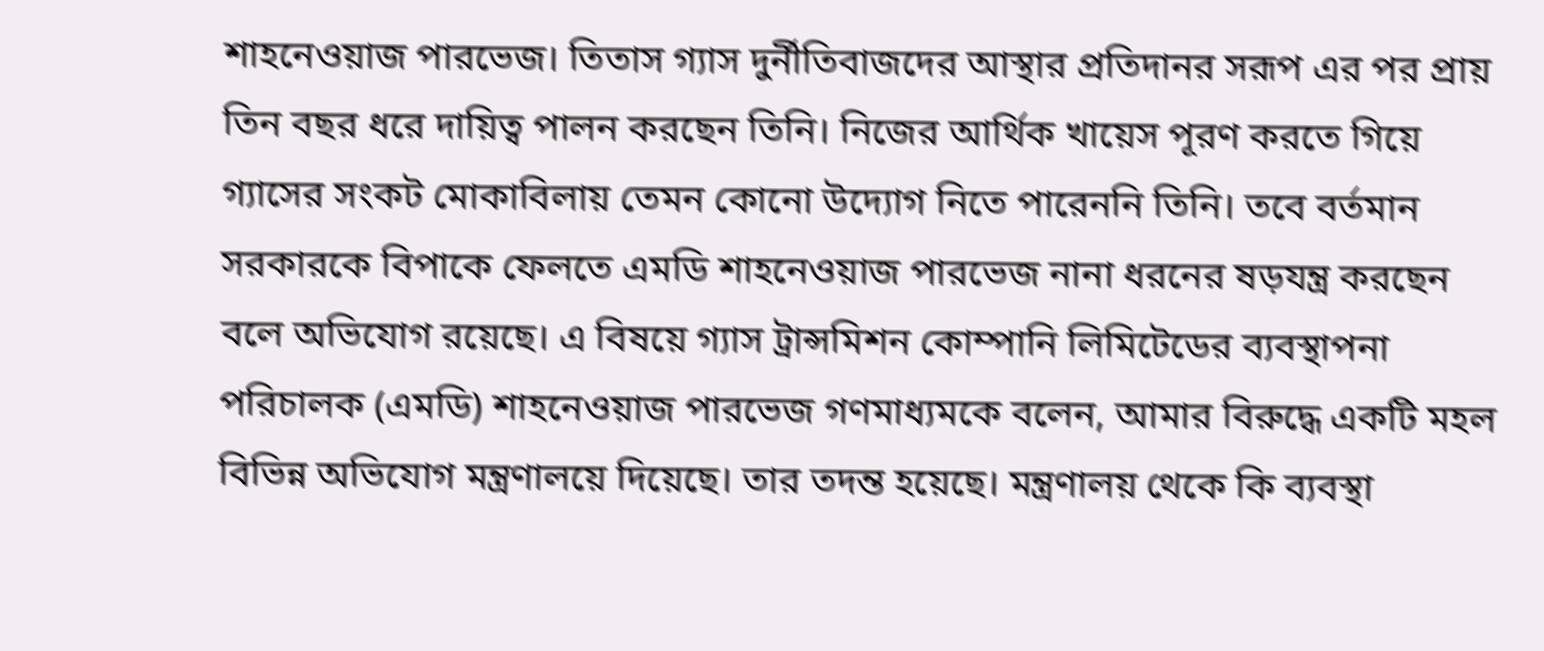শাহনেওয়াজ পারভেজ। তিতাস গ্যাস দুর্নীতিবাজদের আস্থার প্রতিদানর সরূপ এর পর প্রায় তিন বছর ধরে দায়িত্ব পালন করছেন তিনি। নিজের আর্থিক খায়েস পূরণ করতে গিয়ে গ্যাসের সংকট মোকাবিলায় তেমন কোনো উদ্যোগ নিতে পারেননি তিনি। তবে বর্তমান সরকারকে বিপাকে ফেলতে এমডি শাহনেওয়াজ পারভেজ নানা ধরনের ষড়যন্ত্র করছেন বলে অভিযোগ রয়েছে। এ বিষয়ে গ্যাস ট্রান্সমিশন কোম্পানি লিমিটেডের ব্যবস্থাপনা পরিচালক (এমডি) শাহনেওয়াজ পারভেজ গণমাধ্যমকে বলেন, আমার বিরুদ্ধে একটি মহল বিভিন্ন অভিযোগ মন্ত্রণালয়ে দিয়েছে। তার তদন্ত হয়েছে। মন্ত্রণালয় থেকে কি ব্যবস্থা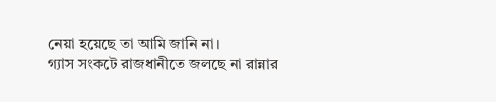নেয়া হয়েছে তা আমি জানি না।
গ্যাস সংকটে রাজধানীতে জলছে না রান্নার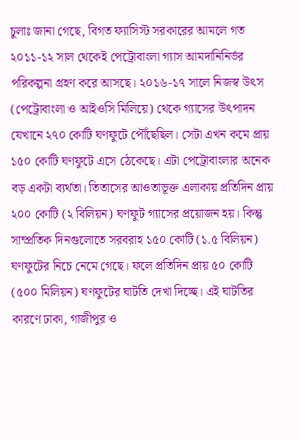চুলাঃ জানা গেছে, বিগত ফ্যাসিস্ট সরকারের আমলে গত ২০১১-১২ সাল থেকেই পেট্রোবাংলা গ্যাস আমদানিনির্ভর পরিকল্পনা গ্রহণ করে আসছে। ২০১৬-১৭ সালে নিজস্ব উৎস (পেট্রোবাংলা ও আইওসি মিলিয়ে) থেকে গ্যাসের উৎপাদন যেখানে ২৭০ কোটি ঘণফুটে পৌঁছেছিল। সেটা এখন কমে প্রায় ১৫০ কোটি ঘণফুটে এসে ঠেকেছে। এটা পেট্রোবাংলার অনেক বড় একটা ব্যর্থতা। তিতাসের আওতাভূক্ত এলাকায় প্রতিদিন প্রায় ২০০ কোটি (২ বিলিয়ন) ঘণফুট গ্যাসের প্রয়োজন হয়। কিন্তু সাম্প্রতিক দিনগুলোতে সরবরাহ ১৫০ কোটি (১.৫ বিলিয়ন) ঘণফুটের নিচে নেমে গেছে। ফলে প্রতিদিন প্রায় ৫০ কোটি (৫০০ মিলিয়ন) ঘণফুটের ঘাটতি দেখা দিচ্ছে। এই ঘাটতির কারণে ঢাকা, গাজীপুর ও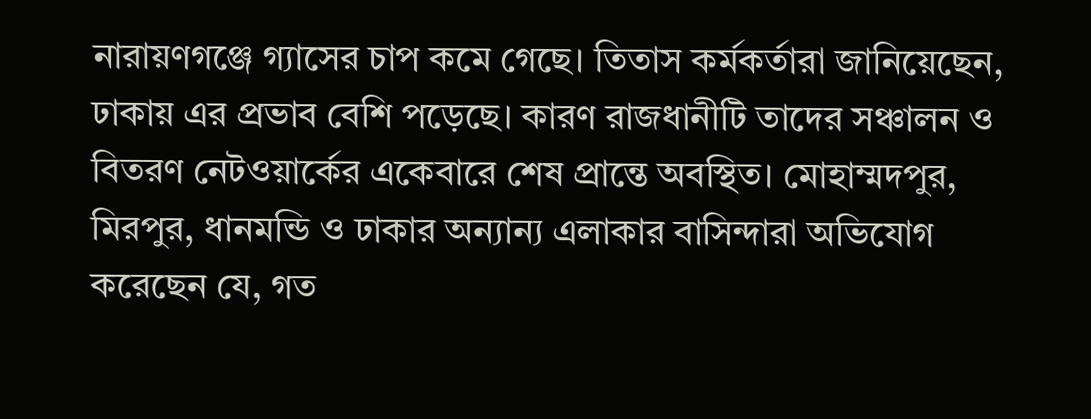নারায়ণগঞ্জে গ্যাসের চাপ কমে গেছে। তিতাস কর্মকর্তারা জানিয়েছেন, ঢাকায় এর প্রভাব বেশি পড়েছে। কারণ রাজধানীটি তাদের সঞ্চালন ও বিতরণ নেটওয়ার্কের একেবারে শেষ প্রান্তে অবস্থিত। মোহাম্মদপুর, মিরপুর, ধানমন্ডি ও ঢাকার অন্যান্য এলাকার বাসিন্দারা অভিযোগ করেছেন যে, গত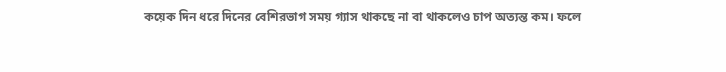কয়েক দিন ধরে দিনের বেশিরভাগ সময় গ্যাস থাকছে না বা থাকলেও চাপ অত্যন্ত কম। ফলে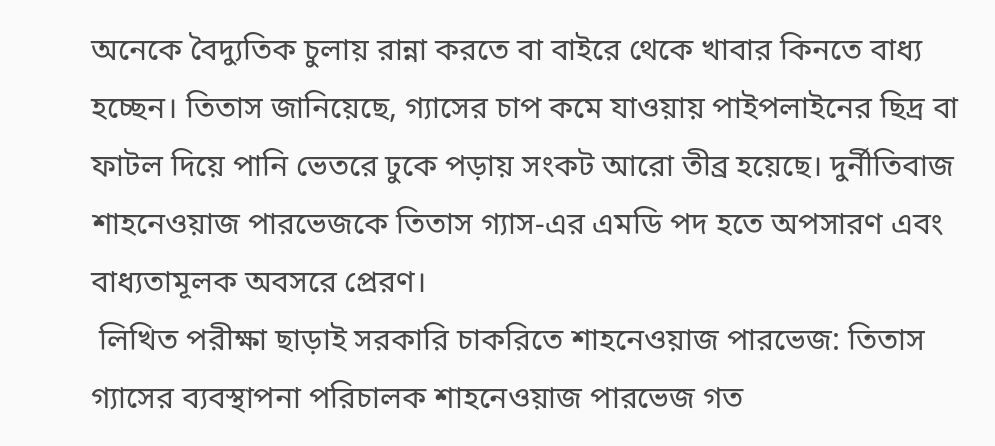অনেকে বৈদ্যুতিক চুলায় রান্না করতে বা বাইরে থেকে খাবার কিনতে বাধ্য হচ্ছেন। তিতাস জানিয়েছে, গ্যাসের চাপ কমে যাওয়ায় পাইপলাইনের ছিদ্র বা ফাটল দিয়ে পানি ভেতরে ঢুকে পড়ায় সংকট আরো তীব্র হয়েছে। দুর্নীতিবাজ শাহনেওয়াজ পারভেজকে তিতাস গ্যাস-এর এমডি পদ হতে অপসারণ এবং বাধ্যতামূলক অবসরে প্রেরণ।
 লিখিত পরীক্ষা ছাড়াই সরকারি চাকরিতে শাহনেওয়াজ পারভেজ: তিতাস গ্যাসের ব্যবস্থাপনা পরিচালক শাহনেওয়াজ পারভেজ গত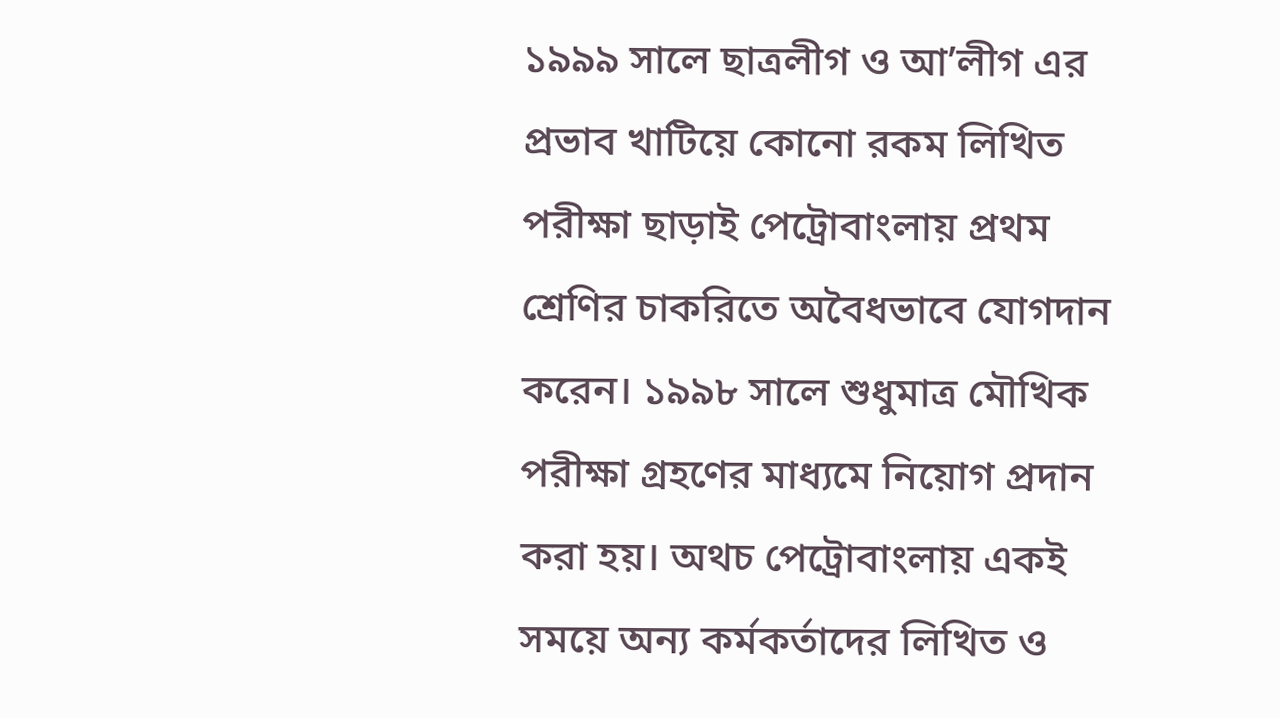১৯৯৯ সালে ছাত্রলীগ ও আ’লীগ এর প্রভাব খাটিয়ে কোনো রকম লিখিত পরীক্ষা ছাড়াই পেট্রোবাংলায় প্রথম শ্রেণির চাকরিতে অবৈধভাবে যোগদান করেন। ১৯৯৮ সালে শুধুমাত্র মৌখিক পরীক্ষা গ্রহণের মাধ্যমে নিয়োগ প্রদান করা হয়। অথচ পেট্রোবাংলায় একই সময়ে অন্য কর্মকর্তাদের লিখিত ও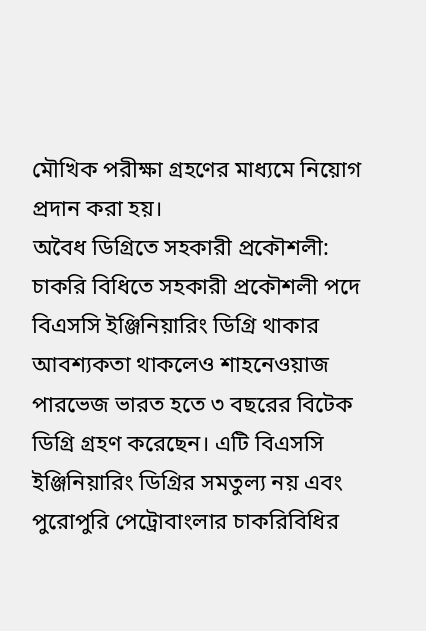মৌখিক পরীক্ষা গ্রহণের মাধ্যমে নিয়োগ প্রদান করা হয়।
অবৈধ ডিগ্রিতে সহকারী প্রকৌশলী: চাকরি বিধিতে সহকারী প্রকৌশলী পদে বিএসসি ইঞ্জিনিয়ারিং ডিগ্রি থাকার আবশ্যকতা থাকলেও শাহনেওয়াজ পারভেজ ভারত হতে ৩ বছরের বিটেক ডিগ্রি গ্রহণ করেছেন। এটি বিএসসি ইঞ্জিনিয়ারিং ডিগ্রির সমতুল্য নয় এবং পুরোপুরি পেট্রোবাংলার চাকরিবিধির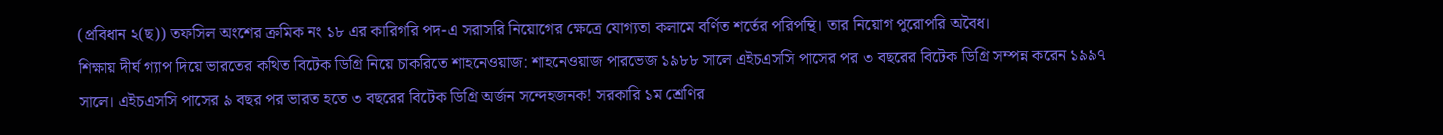(প্রবিধান ২(ছ)) তফসিল অংশের ক্রমিক নং ১৮ এর কারিগরি পদ-এ সরাসরি নিয়োগের ক্ষেত্রে যোগ্যতা কলামে বর্ণিত শর্তের পরিপন্থি। তার নিয়োগ পুরোপরি অবৈধ।
শিক্ষায় দীর্ঘ গ্যাপ দিয়ে ভারতের কথিত বিটেক ডিগ্রি নিয়ে চাকরিতে শাহনেওয়াজ: শাহনেওয়াজ পারভেজ ১৯৮৮ সালে এইচএসসি পাসের পর ৩ বছরের বিটেক ডিগ্রি সম্পন্ন করেন ১৯৯৭ সালে। এইচএসসি পাসের ৯ বছর পর ভারত হতে ৩ বছরের বিটেক ডিগ্রি অর্জন সন্দেহজনক! সরকারি ১ম শ্রেণির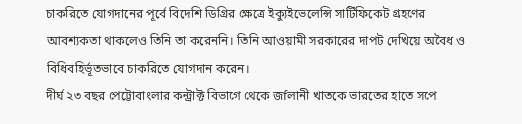চাকরিতে যোগদানের পূর্বে বিদেশি ডিগ্রির ক্ষেত্রে ইক্যুইভেলেন্সি সার্টিফিকেট গ্রহণের আবশ্যকতা থাকলেও তিনি তা করেননি। তিনি আওয়ামী সরকারের দাপট দেখিয়ে অবৈধ ও বিধিবহির্ভূতভাবে চাকরিতে যোগদান করেন।
দীর্ঘ ২৩ বছর পেট্টোবাংলার কন্ট্রাক্ট বিভাগে থেকে জfলানী খাতকে ভারতের হাতে সপে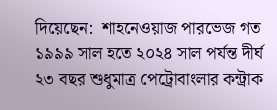দিয়েছেন:  শাহনেওয়াজ পারভেজ গত ১৯৯৯ সাল হতে ২০২৪ সাল পর্যন্ত দীর্ঘ ২৩ বছর শুধুমাত্র পেট্রোবাংলার কন্ট্রাক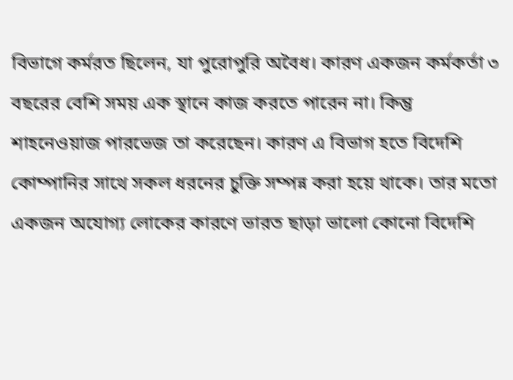বিভাগে কর্মরত ছিলেন, যা পুরোপুরি অবৈধ। কারণ একজন কর্মকর্তা ৩ বছরের বেশি সময় এক স্থানে কাজ করতে পারেন না। কিন্তু শাহনেওয়াজ পারভেজ তা করেছেন। কারণ এ বিভাগ হতে বিদেশি কোম্পানির সাথে সকল ধরনের চুক্তি সম্পন্ন করা হয়ে থাকে। তার মতো একজন অযোগ্য লোকের কারণে ভারত ছাড়া ভালো কোনো বিদেশি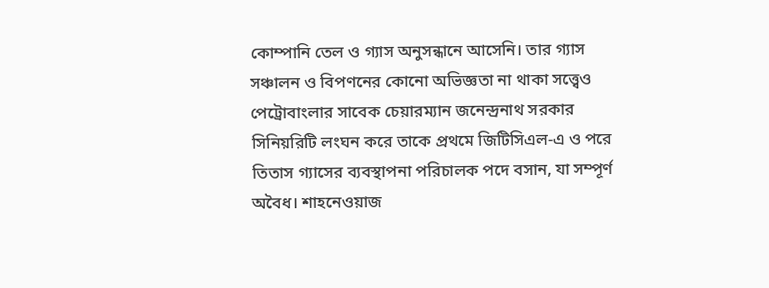কোম্পানি তেল ও গ্যাস অনুসন্ধানে আসেনি। তার গ্যাস সঞ্চালন ও বিপণনের কোনো অভিজ্ঞতা না থাকা সত্ত্বেও পেট্রোবাংলার সাবেক চেয়ারম্যান জনেন্দ্রনাথ সরকার সিনিয়রিটি লংঘন করে তাকে প্রথমে জিটিসিএল-এ ও পরে তিতাস গ্যাসের ব্যবস্থাপনা পরিচালক পদে বসান, যা সম্পূর্ণ অবৈধ। শাহনেওয়াজ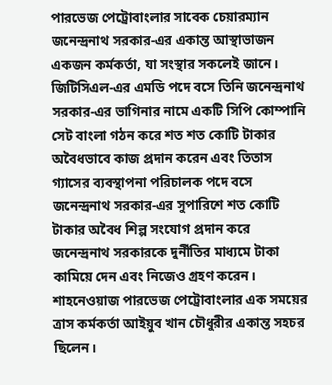পারভেজ পেট্রোবাংলার সাবেক চেয়ারম্যান জনেন্দ্রনাথ সরকার-এর একান্ত আস্থাভাজন একজন কর্মকর্তা, যা সংস্থার সকলেই জানে। জিটিসিএল-এর এমডি পদে বসে তিনি জনেন্দ্রনাথ সরকার-এর ভাগিনার নামে একটি সিপি কোম্পানি সেট বাংলা গঠন করে শত শত কোটি টাকার অবৈধভাবে কাজ প্রদান করেন এবং তিতাস গ্যাসের ব্যবস্থাপনা পরিচালক পদে বসে জনেন্দ্রনাথ সরকার-এর সুপারিশে শত কোটি টাকার অবৈধ শিল্প সংযোগ প্রদান করে জনেন্দ্রনাথ সরকারকে দুর্নীতির মাধ্যমে টাকা কামিয়ে দেন এবং নিজেও গ্রহণ করেন।
শাহনেওয়াজ পারভেজ পেট্রোবাংলার এক সময়ের ত্রাস কর্মকর্তা আইয়ুব খান চৌধুরীর একান্ত সহচর ছিলেন।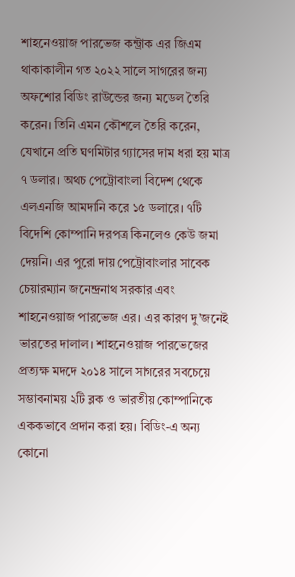শাহনেওয়াজ পারভেজ কন্ট্রাক এর জিএম থাকাকালীন গত ২০২২ সালে সাগরের জন্য অফশোর বিডিং রাউন্ডের জন্য মডেল তৈরি করেন। তিনি এমন কৌশলে তৈরি করেন, যেখানে প্রতি ঘণমিটার গ্যাসের দাম ধরা হয় মাত্র ৭ ডলার। অথচ পেট্রোবাংলা বিদেশ থেকে এলএনজি আমদানি করে ১৫ ডলারে। ৭টি বিদেশি কোম্পানি দরপত্র কিনলেও কেউ জমা দেয়নি। এর পুরো দায় পেট্রোবাংলার সাবেক চেয়ারম্যান জনেন্দ্রনাথ সরকার এবং শাহনেওয়াজ পারভেজ এর। এর কারণ দু’জনেই ভারতের দালাল। শাহনেওয়াজ পারভেজের প্রত্যক্ষ মদদে ২০১৪ সালে সাগরের সবচেয়ে সম্ভাবনাময় ২টি ব্লক ও ভারতীয় কোম্পানিকে এককভাবে প্রদান করা হয়। বিডিং-এ অন্য কোনো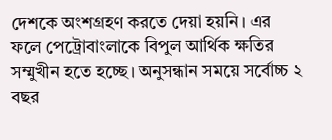দেশকে অংশগ্রহণ করতে দেয়া হয়নি। এর ফলে পেট্রোবাংলাকে বিপুল আর্থিক ক্ষতির সম্মুখীন হতে হচ্ছে। অনুসন্ধান সময়ে সর্বোচ্চ ২ বছর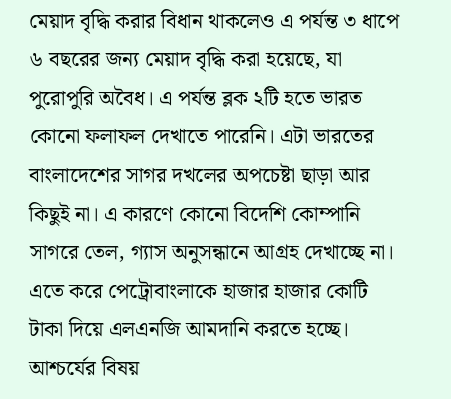মেয়াদ বৃদ্ধি করার বিধান থাকলেও এ পর্যন্ত ৩ ধাপে ৬ বছরের জন্য মেয়াদ বৃদ্ধি করা হয়েছে, যা পুরোপুরি অবৈধ। এ পর্যন্ত ব্লক ২টি হতে ভারত কোনো ফলাফল দেখাতে পারেনি। এটা ভারতের বাংলাদেশের সাগর দখলের অপচেষ্টা ছাড়া আর কিছুই না। এ কারণে কোনো বিদেশি কোম্পানি সাগরে তেল, গ্যাস অনুসন্ধানে আগ্রহ দেখাচ্ছে না। এতে করে পেট্রোবাংলাকে হাজার হাজার কোটি টাকা দিয়ে এলএনজি আমদানি করতে হচ্ছে। আশ্চর্যের বিষয়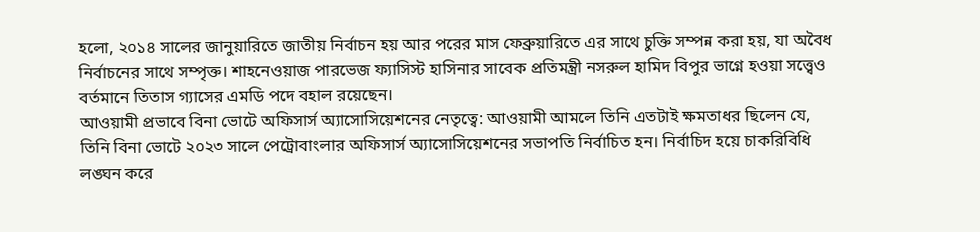হলো, ২০১৪ সালের জানুয়ারিতে জাতীয় নির্বাচন হয় আর পরের মাস ফেব্রুয়ারিতে এর সাথে চুক্তি সম্পন্ন করা হয়, যা অবৈধ নির্বাচনের সাথে সম্পৃক্ত। শাহনেওয়াজ পারভেজ ফ্যাসিস্ট হাসিনার সাবেক প্রতিমন্ত্রী নসরুল হামিদ বিপুর ভাগ্নে হওয়া সত্ত্বেও বর্তমানে তিতাস গ্যাসের এমডি পদে বহাল রয়েছেন।
আওয়ামী প্রভাবে বিনা ভোটে অফিসার্স অ্যাসোসিয়েশনের নেতৃত্বে: আওয়ামী আমলে তিনি এতটাই ক্ষমতাধর ছিলেন যে, তিনি বিনা ভোটে ২০২৩ সালে পেট্রোবাংলার অফিসার্স অ্যাসোসিয়েশনের সভাপতি নির্বাচিত হন। নির্বাচিদ হয়ে চাকরিবিধি লঙ্ঘন করে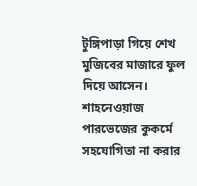টুঙ্গিপাড়া গিয়ে শেখ মুজিবের মাজারে ফুল দিয়ে আসেন। শাহনেওয়াজ পারভেজের কুকর্মে সহযোগিতা না করার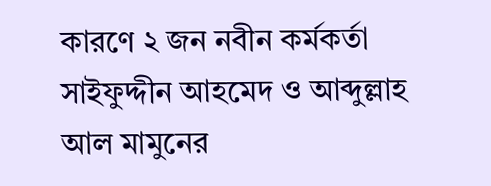কারণে ২ জন নবীন কর্মকর্তা সাইফুদ্দীন আহমেদ ও আব্দুল্লাহ আল মামুনের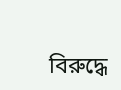বিরুদ্ধে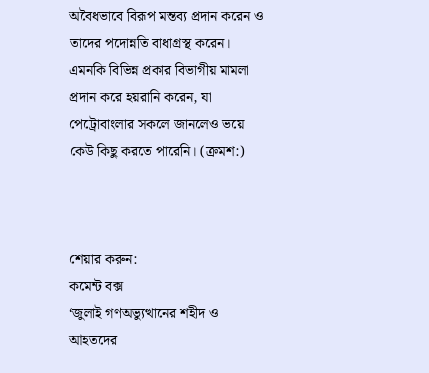অবৈধভাবে বিরূপ মন্তব্য প্রদান করেন ও তাদের পদোন্নতি বাধাগ্রস্থ করেন। এমনকি বিভিন্ন প্রকার বিভাগীয় মামলা প্রদান করে হয়রানি করেন, যা পেট্রোবাংলার সকলে জানলেও ভয়ে কেউ কিছু করতে পারেনি। (ক্রমশ:)



শেয়ার করুন:
কমেন্ট বক্স
‘জুলাই গণঅভ্যুত্থানের শহীদ ও আহতদের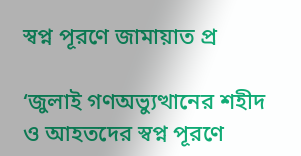স্বপ্ন পূরণে জামায়াত প্র

‘জুলাই গণঅভ্যুত্থানের শহীদ ও আহতদের স্বপ্ন পূরণে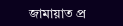জামায়াত প্র